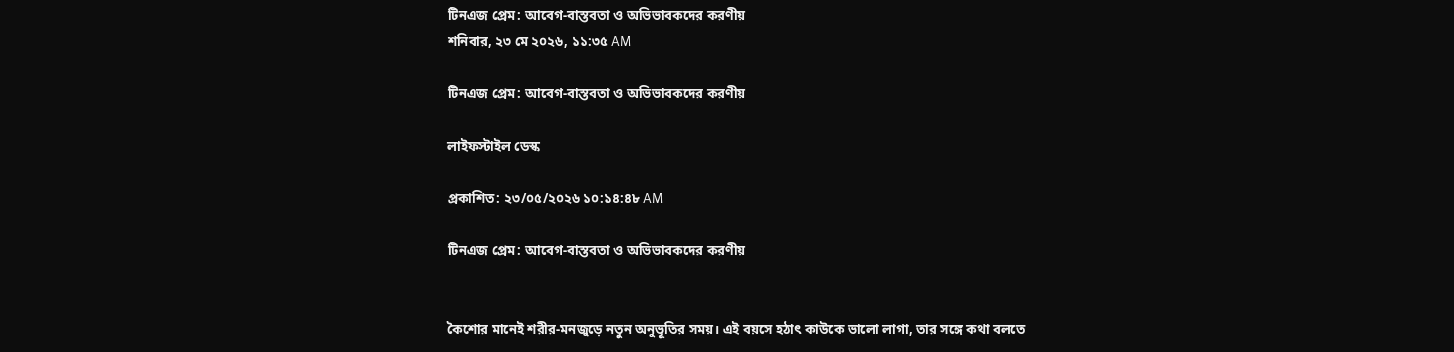টিনএজ প্রেম: আবেগ-বাস্তবতা ও অভিভাবকদের করণীয়
শনিবার, ২৩ মে ২০২৬, ১১:৩৫ AM

টিনএজ প্রেম: আবেগ-বাস্তবতা ও অভিভাবকদের করণীয়

লাইফস্টাইল ডেস্ক

প্রকাশিত: ২৩/০৫/২০২৬ ১০:১৪:৪৮ AM

টিনএজ প্রেম: আবেগ-বাস্তবতা ও অভিভাবকদের করণীয়


কৈশোর মানেই শরীর-মনজুড়ে নতুন অনুভূতির সময়। এই বয়সে হঠাৎ কাউকে ভালো লাগা, তার সঙ্গে কথা বলতে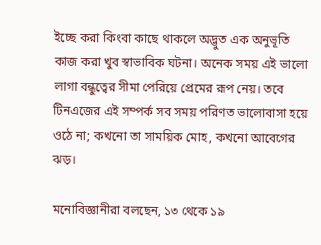ইচ্ছে করা কিংবা কাছে থাকলে অদ্ভুত এক অনুভূতি কাজ করা খুব স্বাভাবিক ঘটনা। অনেক সময় এই ভালো লাগা বন্ধুত্বের সীমা পেরিয়ে প্রেমের রূপ নেয়। তবে টিনএজের এই সম্পর্ক সব সময় পরিণত ভালোবাসা হয়ে ওঠে না; কখনো তা সাময়িক মোহ, কখনো আবেগের ঝড়।

মনোবিজ্ঞানীরা বলছেন, ১৩ থেকে ১৯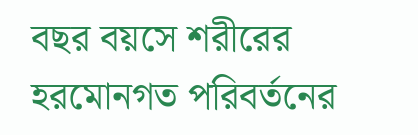বছর বয়সে শরীরের হরমোনগত পরিবর্তনের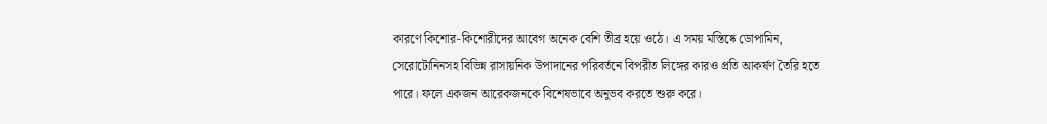কারণে কিশোর-কিশোরীদের আবেগ অনেক বেশি তীব্র হয়ে ওঠে। এ সময় মস্তিষ্কে ডোপামিন, সেরোটোনিনসহ বিভিন্ন রাসায়নিক উপাদানের পরিবর্তনে বিপরীত লিঙ্গের কারও প্রতি আকর্ষণ তৈরি হতে পারে। ফলে একজন আরেকজনকে বিশেষভাবে অনুভব করতে শুরু করে।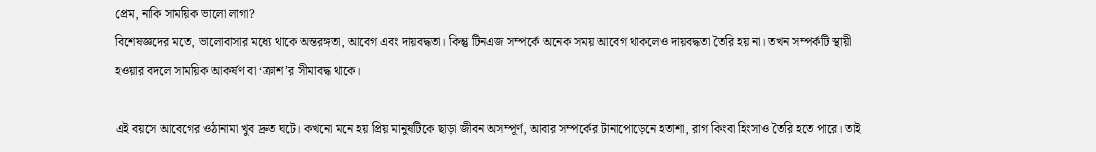প্রেম, নাকি সাময়িক ভালো লাগা?
বিশেষজ্ঞদের মতে, ভালোবাসার মধ্যে থাকে অন্তরঙ্গতা, আবেগ এবং দায়বদ্ধতা। কিন্তু টিনএজ সম্পর্কে অনেক সময় আবেগ থাকলেও দায়বদ্ধতা তৈরি হয় না। তখন সম্পর্কটি স্থায়ী হওয়ার বদলে সাময়িক আকর্ষণ বা ‘ক্রাশ’র সীমাবদ্ধ থাকে।

এই বয়সে আবেগের ওঠানামা খুব দ্রুত ঘটে। কখনো মনে হয় প্রিয় মানুষটিকে ছাড়া জীবন অসম্পূর্ণ, আবার সম্পর্কের টানাপোড়েনে হতাশা, রাগ কিংবা হিংসাও তৈরি হতে পারে। তাই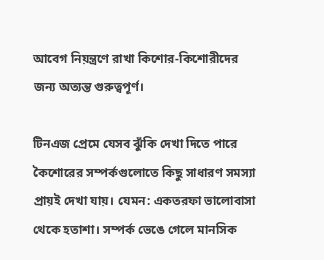আবেগ নিয়ন্ত্রণে রাখা কিশোর-কিশোরীদের জন্য অত্যন্ত গুরুত্বপূর্ণ।

টিনএজ প্রেমে যেসব ঝুঁকি দেখা দিতে পারে
কৈশোরের সম্পর্কগুলোতে কিছু সাধারণ সমস্যা প্রায়ই দেখা যায়। যেমন: একতরফা ভালোবাসা থেকে হতাশা। সম্পর্ক ভেঙে গেলে মানসিক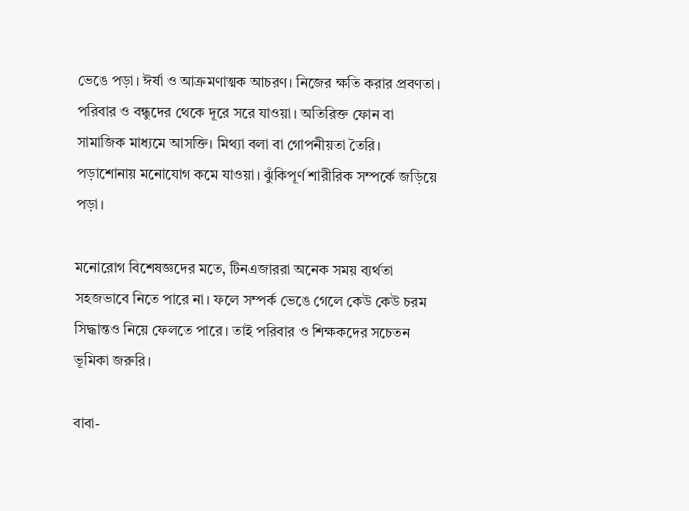ভেঙে পড়া। ঈর্ষা ও আক্রমণাত্মক আচরণ। নিজের ক্ষতি করার প্রবণতা। পরিবার ও বন্ধুদের থেকে দূরে সরে যাওয়া। অতিরিক্ত ফোন বা সামাজিক মাধ্যমে আসক্তি। মিথ্যা বলা বা গোপনীয়তা তৈরি। পড়াশোনায় মনোযোগ কমে যাওয়া। ঝুঁকিপূর্ণ শারীরিক সম্পর্কে জড়িয়ে পড়া।

মনোরোগ বিশেষজ্ঞদের মতে, টিনএজাররা অনেক সময় ব্যর্থতা সহজভাবে নিতে পারে না। ফলে সম্পর্ক ভেঙে গেলে কেউ কেউ চরম সিদ্ধান্তও নিয়ে ফেলতে পারে। তাই পরিবার ও শিক্ষকদের সচেতন ভূমিকা জরুরি।

বাবা-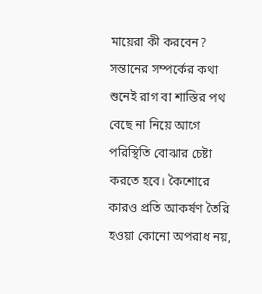মায়েরা কী করবেন?
সন্তানের সম্পর্কের কথা শুনেই রাগ বা শাস্তির পথ বেছে না নিয়ে আগে পরিস্থিতি বোঝার চেষ্টা করতে হবে। কৈশোরে কারও প্রতি আকর্ষণ তৈরি হওয়া কোনো অপরাধ নয়,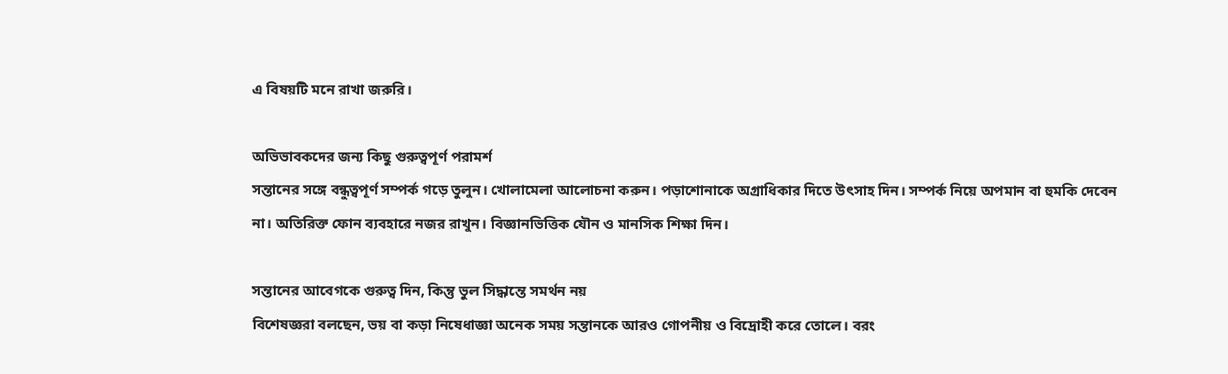এ বিষয়টি মনে রাখা জরুরি।

অভিভাবকদের জন্য কিছু গুরুত্বপূর্ণ পরামর্শ
সন্তানের সঙ্গে বন্ধুত্বপূর্ণ সম্পর্ক গড়ে তুলুন। খোলামেলা আলোচনা করুন। পড়াশোনাকে অগ্রাধিকার দিতে উৎসাহ দিন। সম্পর্ক নিয়ে অপমান বা হুমকি দেবেন না। অতিরিক্ত ফোন ব্যবহারে নজর রাখুন। বিজ্ঞানভিত্তিক যৌন ও মানসিক শিক্ষা দিন।

সন্তানের আবেগকে গুরুত্ব দিন, কিন্তু ভুল সিদ্ধান্তে সমর্থন নয়
বিশেষজ্ঞরা বলছেন, ভয় বা কড়া নিষেধাজ্ঞা অনেক সময় সন্তানকে আরও গোপনীয় ও বিদ্রোহী করে তোলে। বরং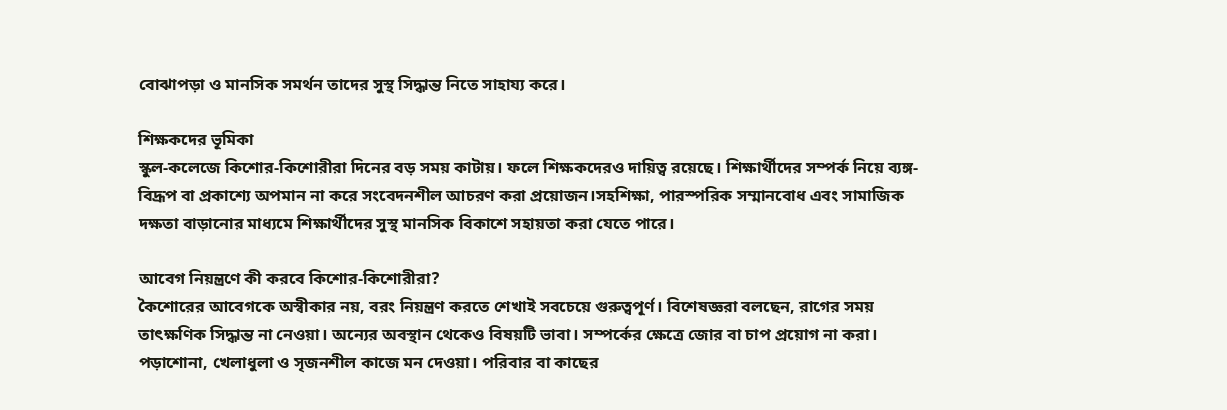বোঝাপড়া ও মানসিক সমর্থন তাদের সুস্থ সিদ্ধান্ত নিতে সাহায্য করে।

শিক্ষকদের ভূমিকা
স্কুল-কলেজে কিশোর-কিশোরীরা দিনের বড় সময় কাটায়। ফলে শিক্ষকদেরও দায়িত্ব রয়েছে। শিক্ষার্থীদের সম্পর্ক নিয়ে ব্যঙ্গ-বিদ্রূপ বা প্রকাশ্যে অপমান না করে সংবেদনশীল আচরণ করা প্রয়োজন।সহশিক্ষা, পারস্পরিক সম্মানবোধ এবং সামাজিক দক্ষতা বাড়ানোর মাধ্যমে শিক্ষার্থীদের সুস্থ মানসিক বিকাশে সহায়তা করা যেতে পারে।

আবেগ নিয়ন্ত্রণে কী করবে কিশোর-কিশোরীরা?
কৈশোরের আবেগকে অস্বীকার নয়, বরং নিয়ন্ত্রণ করতে শেখাই সবচেয়ে গুরুত্বপূর্ণ। বিশেষজ্ঞরা বলছেন, রাগের সময় তাৎক্ষণিক সিদ্ধান্ত না নেওয়া। অন্যের অবস্থান থেকেও বিষয়টি ভাবা। সম্পর্কের ক্ষেত্রে জোর বা চাপ প্রয়োগ না করা। পড়াশোনা, খেলাধুলা ও সৃজনশীল কাজে মন দেওয়া। পরিবার বা কাছের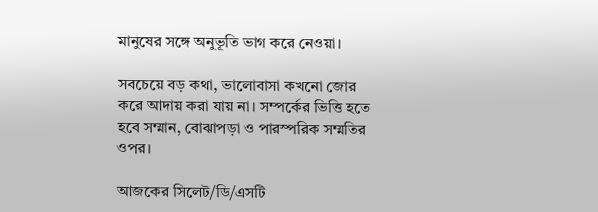মানুষের সঙ্গে অনুভূতি ভাগ করে নেওয়া।

সবচেয়ে বড় কথা, ভালোবাসা কখনো জোর করে আদায় করা যায় না। সম্পর্কের ভিত্তি হতে হবে সম্মান, বোঝাপড়া ও পারস্পরিক সম্মতির ওপর।

আজকের সিলেট/ডি/এসটি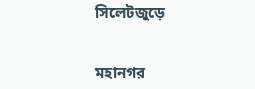সিলেটজুড়ে


মহানগর